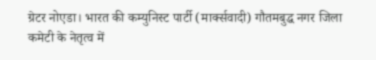ग्रेटर नोएडा। भारत की कम्युनिस्ट पार्टी (मार्क्सवादी) गौतमबुद्ध नगर जिला कमेटी के नेतृत्व में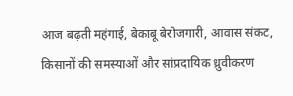आज बढ़ती महंगाई, बेकाबू बेरोजगारी, आवास संकट, किसानों की समस्याओं और सांप्रदायिक ध्रुवीकरण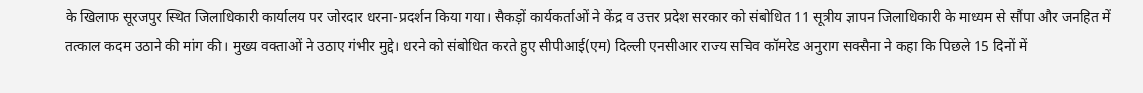के खिलाफ सूरजपुर स्थित जिलाधिकारी कार्यालय पर जोरदार धरना-प्रदर्शन किया गया। सैकड़ों कार्यकर्ताओं ने केंद्र व उत्तर प्रदेश सरकार को संबोधित 11 सूत्रीय ज्ञापन जिलाधिकारी के माध्यम से सौंपा और जनहित में तत्काल कदम उठाने की मांग की। मुख्य वक्ताओं ने उठाए गंभीर मुद्दे। धरने को संबोधित करते हुए सीपीआई(एम) दिल्ली एनसीआर राज्य सचिव कॉमरेड अनुराग सक्सैना ने कहा कि पिछले 15 दिनों में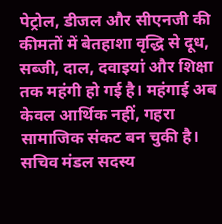पेट्रोल, डीजल और सीएनजी की कीमतों में बेतहाशा वृद्धि से दूध, सब्जी, दाल, दवाइयां और शिक्षा तक महंगी हो गई है। महंगाई अब केवल आर्थिक नहीं, गहरा सामाजिक संकट बन चुकी है।
सचिव मंडल सदस्य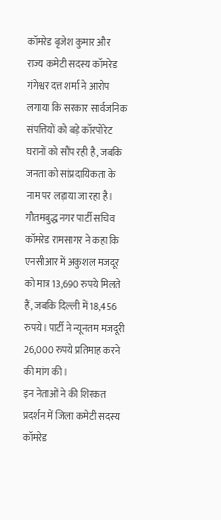कॉमरेड बृजेश कुमार और राज्य कमेटी सदस्य कॉमरेड गंगेश्वर दत्त शर्मा ने आरोप लगाया कि सरकार सार्वजनिक संपत्तियों को बड़े कॉरपोरेट घरानों को सौंप रही है, जबकि जनता को सांप्रदायिकता के नाम पर लड़ाया जा रहा है। गौतमबुद्ध नगर पार्टी सचिव कॉमरेड रामसागर ने कहा कि एनसीआर में अकुशल मजदूर को मात्र 13,690 रुपये मिलते हैं, जबकि दिल्ली में 18,456 रुपये। पार्टी ने न्यूनतम मजदूरी 26,000 रुपये प्रतिमाह करने की मांग की।
इन नेताओं ने की शिरकत
प्रदर्शन में जिला कमेटी सदस्य कॉमरेड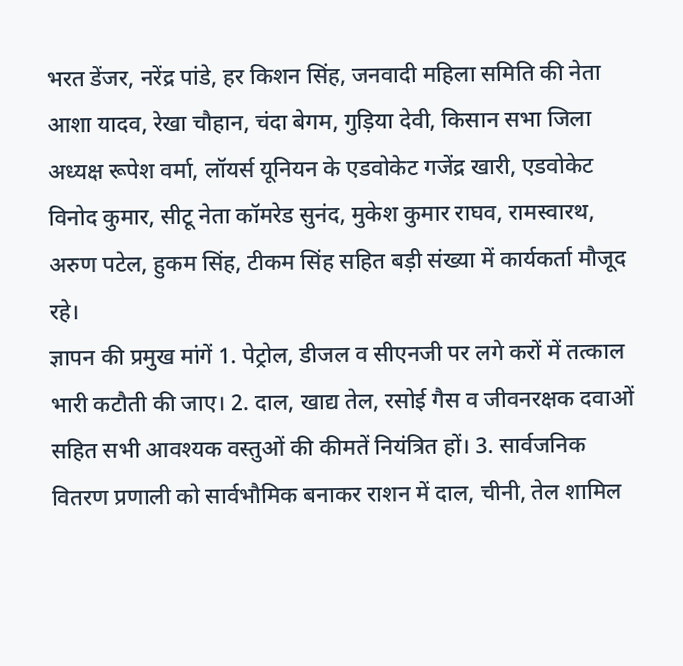भरत डेंजर, नरेंद्र पांडे, हर किशन सिंह, जनवादी महिला समिति की नेता आशा यादव, रेखा चौहान, चंदा बेगम, गुड़िया देवी, किसान सभा जिला अध्यक्ष रूपेश वर्मा, लॉयर्स यूनियन के एडवोकेट गजेंद्र खारी, एडवोकेट विनोद कुमार, सीटू नेता कॉमरेड सुनंद, मुकेश कुमार राघव, रामस्वारथ, अरुण पटेल, हुकम सिंह, टीकम सिंह सहित बड़ी संख्या में कार्यकर्ता मौजूद रहे।
ज्ञापन की प्रमुख मांगें 1. पेट्रोल, डीजल व सीएनजी पर लगे करों में तत्काल भारी कटौती की जाए। 2. दाल, खाद्य तेल, रसोई गैस व जीवनरक्षक दवाओं सहित सभी आवश्यक वस्तुओं की कीमतें नियंत्रित हों। 3. सार्वजनिक वितरण प्रणाली को सार्वभौमिक बनाकर राशन में दाल, चीनी, तेल शामिल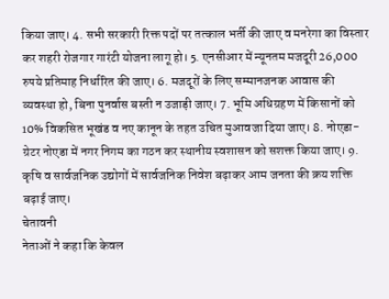किया जाए। 4. सभी सरकारी रिक्त पदों पर तत्काल भर्ती की जाए व मनरेगा का विस्तार कर शहरी रोजगार गारंटी योजना लागू हो। 5. एनसीआर में न्यूनतम मजदूरी 26,000 रुपये प्रतिमाह निर्धारित की जाए। 6. मजदूरों के लिए सम्मानजनक आवास की व्यवस्था हो, बिना पुनर्वास बस्ती न उजाड़ी जाए। 7. भूमि अधिग्रहण में किसानों को 10% विकसित भूखंड व नए कानून के तहत उचित मुआवजा दिया जाए। 8. नोएडा-ग्रेटर नोएडा में नगर निगम का गठन कर स्थानीय स्वशासन को सशक्त किया जाए। 9. कृषि व सार्वजनिक उद्योगों में सार्वजनिक निवेश बढ़ाकर आम जनता की क्रय शक्ति बढ़ाई जाए।
चेतावनी
नेताओं ने कहा कि केवल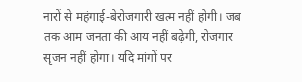नारों से महंगाई-बेरोजगारी खत्म नहीं होगी। जब तक आम जनता की आय नहीं बढ़ेगी, रोजगार सृजन नहीं होगा। यदि मांगों पर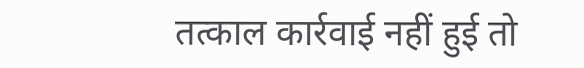तत्काल कार्रवाई नहीं हुई तो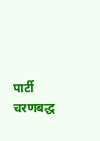पार्टी चरणबद्ध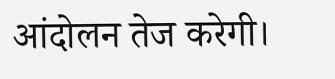आंदोलन तेज करेगी।